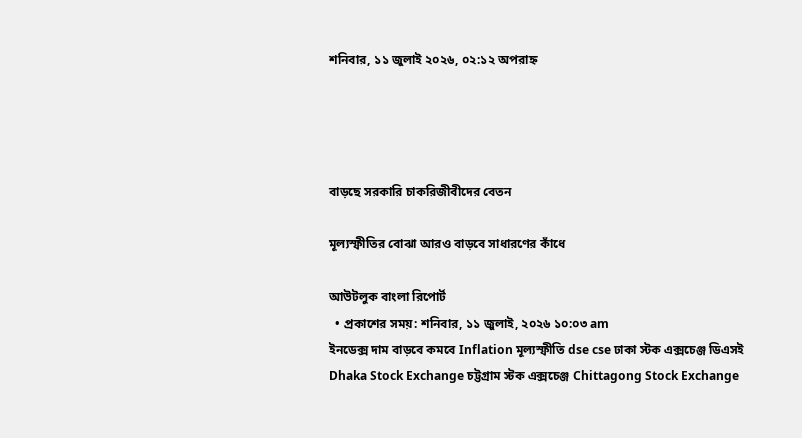শনিবার, ১১ জুলাই ২০২৬, ০২:১২ অপরাহ্ন




বাড়ছে সরকারি চাকরিজীবীদের বেতন

মূল্যস্ফীতির বোঝা আরও বাড়বে সাধারণের কাঁধে

আউটলুক বাংলা রিপোর্ট
  • প্রকাশের সময়: শনিবার, ১১ জুলাই, ২০২৬ ১০:০৩ am
ইনডেক্স দাম বাড়বে কমবে Inflation মূল্যস্ফীতি dse cse ঢাকা স্টক এক্সচেঞ্জ ডিএসই Dhaka Stock Exchange চট্টগ্রাম স্টক এক্সচেঞ্জ Chittagong Stock Exchange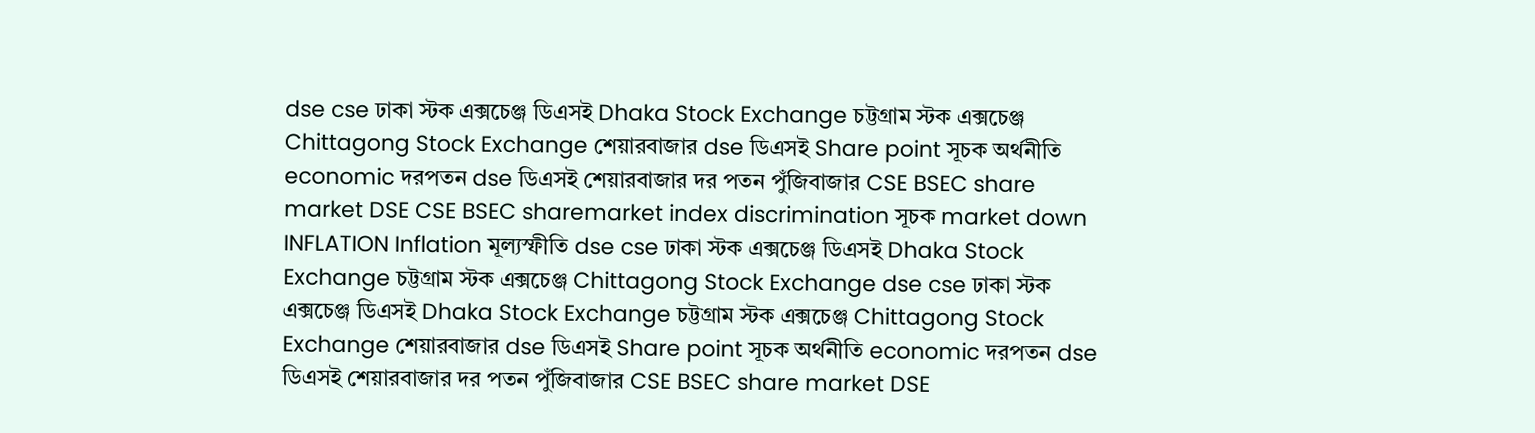dse cse ঢাকা স্টক এক্সচেঞ্জ ডিএসই Dhaka Stock Exchange চট্টগ্রাম স্টক এক্সচেঞ্জ Chittagong Stock Exchange শেয়ারবাজার dse ডিএসই Share point সূচক অর্থনীতি economic দরপতন dse ডিএসই শেয়ারবাজার দর পতন পুঁজিবাজার CSE BSEC share market DSE CSE BSEC sharemarket index discrimination সূচক market down INFLATION Inflation মূল্যস্ফীতি dse cse ঢাকা স্টক এক্সচেঞ্জ ডিএসই Dhaka Stock Exchange চট্টগ্রাম স্টক এক্সচেঞ্জ Chittagong Stock Exchange dse cse ঢাকা স্টক এক্সচেঞ্জ ডিএসই Dhaka Stock Exchange চট্টগ্রাম স্টক এক্সচেঞ্জ Chittagong Stock Exchange শেয়ারবাজার dse ডিএসই Share point সূচক অর্থনীতি economic দরপতন dse ডিএসই শেয়ারবাজার দর পতন পুঁজিবাজার CSE BSEC share market DSE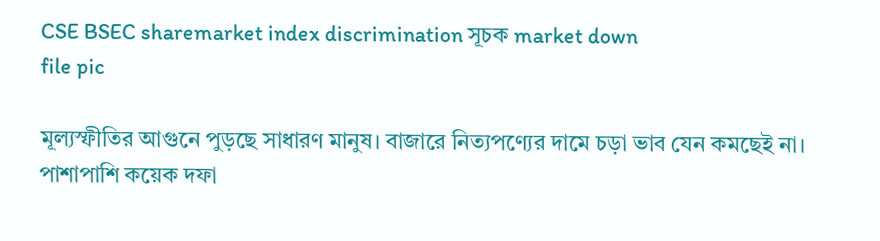CSE BSEC sharemarket index discrimination সূচক market down
file pic

মূল্যস্ফীতির আগুনে পুড়ছে সাধারণ মানুষ। বাজারে নিত্যপণ্যের দামে চড়া ভাব যেন কমছেই না। পাশাপাশি কয়েক দফা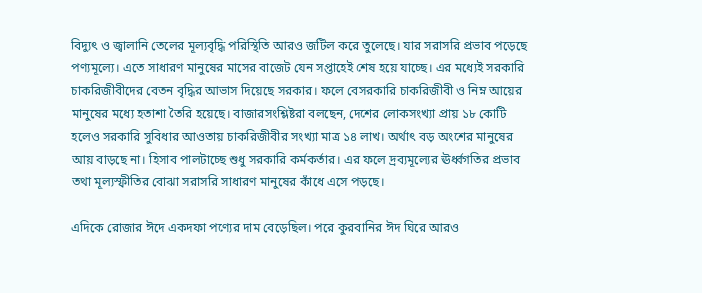বিদ্যুৎ ও জ্বালানি তেলের মূল্যবৃদ্ধি পরিস্থিতি আরও জটিল করে তুলেছে। যার সরাসরি প্রভাব পড়েছে পণ্যমূল্যে। এতে সাধারণ মানুষের মাসের বাজেট যেন সপ্তাহেই শেষ হয়ে যাচ্ছে। এর মধ্যেই সরকারি চাকরিজীবীদের বেতন বৃদ্ধির আভাস দিয়েছে সরকার। ফলে বেসরকারি চাকরিজীবী ও নিম্ন আয়ের মানুষের মধ্যে হতাশা তৈরি হয়েছে। বাজারসংশ্লিষ্টরা বলছেন, দেশের লোকসংখ্যা প্রায় ১৮ কোটি হলেও সরকারি সুবিধার আওতায় চাকরিজীবীর সংখ্যা মাত্র ১৪ লাখ। অর্থাৎ বড় অংশের মানুষের আয় বাড়ছে না। হিসাব পালটাচ্ছে শুধু সরকারি কর্মকর্তার। এর ফলে দ্রব্যমূল্যের ঊর্ধ্বগতির প্রভাব তথা মূল্যস্ফীতির বোঝা সরাসরি সাধারণ মানুষের কাঁধে এসে পড়ছে।

এদিকে রোজার ঈদে একদফা পণ্যের দাম বেড়েছিল। পরে কুরবানির ঈদ ঘিরে আরও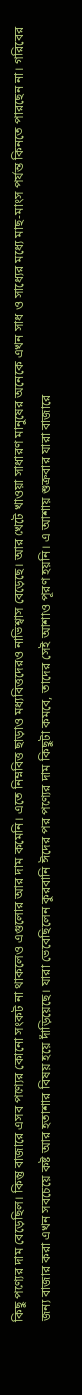কিছু পণ্যের দাম বেড়েছিল। কিন্তু বাজারে এসব পণ্যের কোনো সংকট না থাকলেও এগুলোর আর দাম কমেনি। এতে নিম্নবিত্ত ছাড়াও মধ্যবিত্তদেরও নাভিশ্বাস বেড়েছে। আর খেটে খাওয়া সাধারণ মানুষের অনেকে এখন সাধ ও সাধ্যের মধ্যে মাছ-মাংস পর্যন্ত কিনতে পারছেন না। গরিবের জন্য বাজার করা এখন সবচেয়ে কষ্ট আর হতাশার বিষয় হয়ে দাঁড়িয়েছে। যারা ভেবেছিলেন কুরবানি ঈদের পর পণ্যের দাম কিছুটা কমবে, তাদের সেই আশাও পূরণ হয়নি। এ আশায় শুক্রবার যারা বাজারে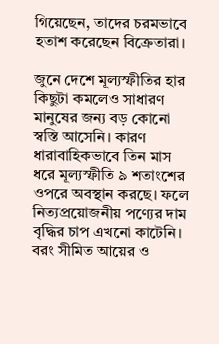গিয়েছেন, তাদের চরমভাবে হতাশ করেছেন বিক্রেতারা।

জুনে দেশে মূল্যস্ফীতির হার কিছুটা কমলেও সাধারণ মানুষের জন্য বড় কোনো স্বস্তি আসেনি। কারণ ধারাবাহিকভাবে তিন মাস ধরে মূল্যস্ফীতি ৯ শতাংশের ওপরে অবস্থান করছে। ফলে নিত্যপ্রয়োজনীয় পণ্যের দাম বৃদ্ধির চাপ এখনো কাটেনি। বরং সীমিত আয়ের ও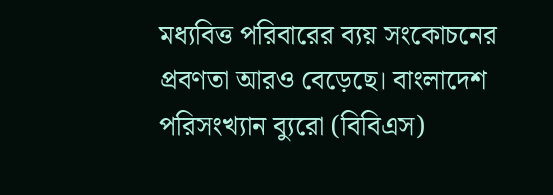মধ্যবিত্ত পরিবারের ব্যয় সংকোচনের প্রবণতা আরও বেড়েছে। বাংলাদেশ পরিসংখ্যান ব্যুরো (বিবিএস)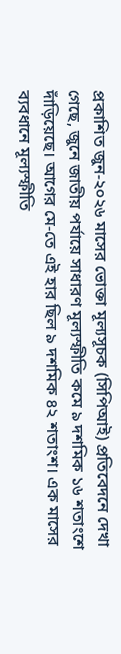প্রকাশিত জুন-২০২৬ মাসের ভোক্তা মূল্যসূচক (সিপিআই) প্রতিবেদনে দেখা গেছে, জুনে জাতীয় পর্যায়ে সাধারণ মূল্যস্ফীতি কমে ৯ দশমিক ১৬ শতাংশে দাঁড়িয়েছে। আগের মে-তে এই হার ছিল ৯ দশমিক ৪২ শতাংশ। এক মাসের ব্যবধানে মূল্যস্ফীতি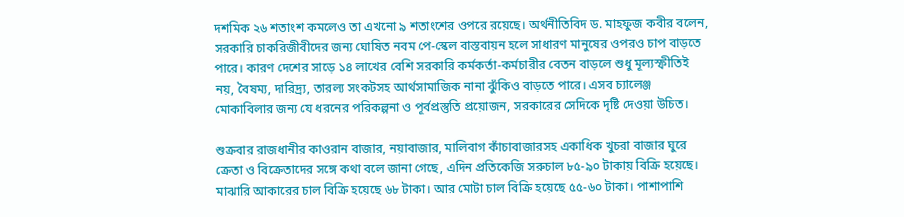দশমিক ২৬ শতাংশ কমলেও তা এখনো ৯ শতাংশের ওপরে রয়েছে। অর্থনীতিবিদ ড. মাহফুজ কবীর বলেন, সরকারি চাকরিজীবীদের জন্য ঘোষিত নবম পে-স্কেল বাস্তবায়ন হলে সাধারণ মানুষের ওপরও চাপ বাড়তে পারে। কারণ দেশের সাড়ে ১৪ লাখের বেশি সরকারি কর্মকর্তা-কর্মচারীর বেতন বাড়লে শুধু মূল্যস্ফীতিই নয়, বৈষম্য, দারিদ্র্য, তারল্য সংকটসহ আর্থসামাজিক নানা ঝুঁকিও বাড়তে পারে। এসব চ্যালেঞ্জ মোকাবিলার জন্য যে ধরনের পরিকল্পনা ও পূর্বপ্রস্তুতি প্রয়োজন, সরকারের সেদিকে দৃষ্টি দেওয়া উচিত।

শুক্রবার রাজধানীর কাওরান বাজার, নয়াবাজার, মালিবাগ কাঁচাবাজারসহ একাধিক খুচরা বাজার ঘুরে ক্রেতা ও বিক্রেতাদের সঙ্গে কথা বলে জানা গেছে, এদিন প্রতিকেজি সরুচাল ৮৫-৯০ টাকায় বিক্রি হয়েছে। মাঝারি আকারের চাল বিক্রি হয়েছে ৬৮ টাকা। আর মোটা চাল বিক্রি হয়েছে ৫৫-৬০ টাকা। পাশাপাশি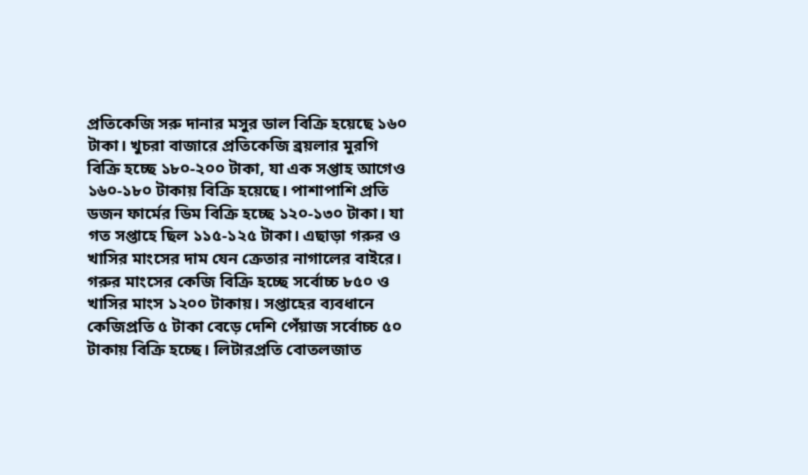প্রতিকেজি সরু দানার মসুর ডাল বিক্রি হয়েছে ১৬০ টাকা। খুচরা বাজারে প্রতিকেজি ব্রয়লার মুরগি বিক্রি হচ্ছে ১৮০-২০০ টাকা, যা এক সপ্তাহ আগেও ১৬০-১৮০ টাকায় বিক্রি হয়েছে। পাশাপাশি প্রতি ডজন ফার্মের ডিম বিক্রি হচ্ছে ১২০-১৩০ টাকা। যা গত সপ্তাহে ছিল ১১৫-১২৫ টাকা। এছাড়া গরুর ও খাসির মাংসের দাম যেন ক্রেতার নাগালের বাইরে। গরুর মাংসের কেজি বিক্রি হচ্ছে সর্বোচ্চ ৮৫০ ও খাসির মাংস ১২০০ টাকায়। সপ্তাহের ব্যবধানে কেজিপ্রতি ৫ টাকা বেড়ে দেশি পেঁয়াজ সর্বোচ্চ ৫০ টাকায় বিক্রি হচ্ছে। লিটারপ্রতি বোতলজাত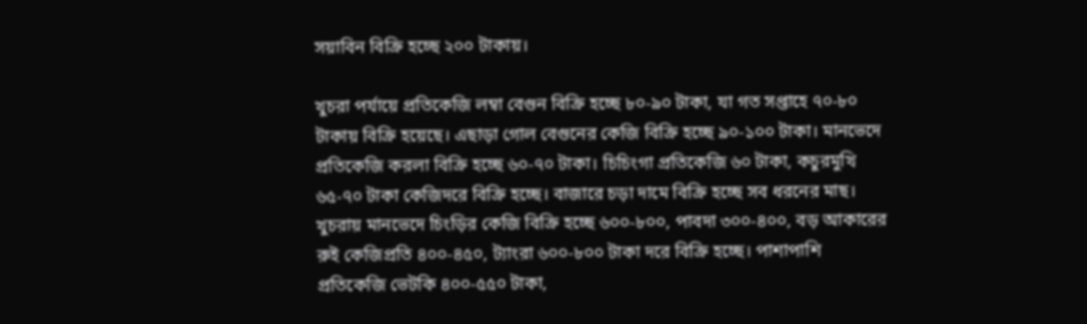সয়াবিন বিক্রি হচ্ছে ২০০ টাকায়।

খুচরা পর্যায়ে প্রতিকেজি লম্বা বেগুন বিক্রি হচ্ছে ৮০-৯০ টাকা, যা গত সপ্তাহে ৭০-৮০ টাকায় বিক্রি হয়েছে। এছাড়া গোল বেগুনের কেজি বিক্রি হচ্ছে ৯০-১০০ টাকা। মানভেদে প্রতিকেজি করলা বিক্রি হচ্ছে ৬০-৭০ টাকা। চিচিংগা প্রতিকেজি ৬০ টাকা, কচুরমুখি ৬৫-৭০ টাকা কেজিদরে বিক্রি হচ্ছে। বাজারে চড়া দামে বিক্রি হচ্ছে সব ধরনের মাছ। খুচরায় মানভেদে চিংড়ির কেজি বিক্রি হচ্ছে ৬০০-৮০০, পাবদা ৩০০-৪০০, বড় আকারের রুই কেজিপ্রতি ৪০০-৪৫০, ট্যাংরা ৬০০-৮০০ টাকা দরে বিক্রি হচ্ছে। পাশাপাশি প্রতিকেজি ভেটকি ৪০০-৫৫০ টাকা,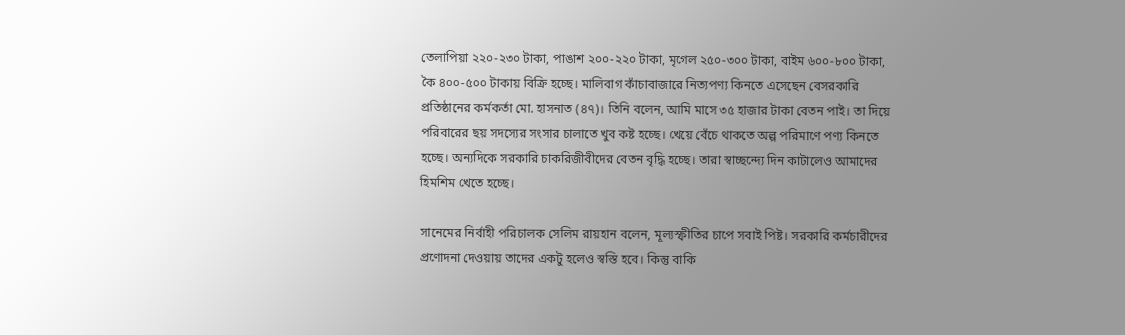তেলাপিয়া ২২০-২৩০ টাকা, পাঙাশ ২০০-২২০ টাকা, মৃগেল ২৫০-৩০০ টাকা, বাইম ৬০০-৮০০ টাকা, কৈ ৪০০-৫০০ টাকায় বিক্রি হচ্ছে। মালিবাগ কাঁচাবাজারে নিত্যপণ্য কিনতে এসেছেন বেসরকারি প্রতিষ্ঠানের কর্মকর্তা মো. হাসনাত (৪৭)। তিনি বলেন, আমি মাসে ৩৫ হাজার টাকা বেতন পাই। তা দিয়ে পরিবারের ছয় সদস্যের সংসার চালাতে খুব কষ্ট হচ্ছে। খেয়ে বেঁচে থাকতে অল্প পরিমাণে পণ্য কিনতে হচ্ছে। অন্যদিকে সরকারি চাকরিজীবীদের বেতন বৃদ্ধি হচ্ছে। তারা স্বাচ্ছন্দ্যে দিন কাটালেও আমাদের হিমশিম খেতে হচ্ছে।

সানেমের নির্বাহী পরিচালক সেলিম রায়হান বলেন, মূল্যস্ফীতির চাপে সবাই পিষ্ট। সরকারি কর্মচারীদের প্রণোদনা দেওয়ায় তাদের একটু হলেও স্বস্তি হবে। কিন্তু বাকি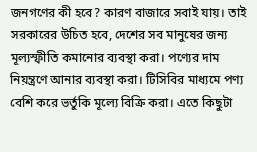জনগণের কী হবে? কারণ বাজারে সবাই যায়। তাই সরকারের উচিত হবে, দেশের সব মানুষের জন্য মূল্যস্ফীতি কমানোর ব্যবস্থা করা। পণ্যের দাম নিয়ন্ত্রণে আনার ব্যবস্থা করা। টিসিবির মাধ্যমে পণ্য বেশি করে ভর্তুকি মূল্যে বিক্রি করা। এতে কিছুটা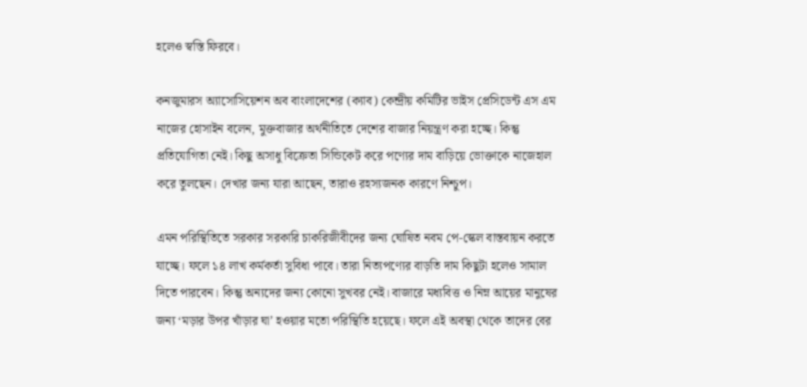হলেও স্বস্তি ফিরবে।

কনজুমারস অ্যাসোসিয়েশন অব বাংলাদেশের (ক্যাব) কেন্দ্রীয় কমিটির ভাইস প্রেসিডেন্ট এস এম নাজের হোসাইন বলেন, মুক্তবাজার অর্থনীতিতে দেশের বাজার নিয়ন্ত্রণ করা হচ্ছে। কিন্তু প্রতিযোগিতা নেই। কিছু অসাধু বিক্রেতা সিন্ডিকেট করে পণ্যের দাম বাড়িয়ে ভোক্তাকে নাজেহাল করে তুলছেন। দেখার জন্য যারা আছেন, তারাও রহস্যজনক কারণে নিশ্চুপ।

এমন পরিস্থিতিতে সরকার সরকারি চাকরিজীবীদের জন্য ঘোষিত নবম পে-স্কেল বাস্তবায়ন করতে যাচ্ছে। ফলে ১৪ লাখ কর্মকর্তা সুবিধা পাবে। তারা নিত্যপণ্যের বাড়তি দাম কিছুটা হলেও সামাল দিতে পারবেন। কিন্তু অন্যদের জন্য কোনো সুখবর নেই। বাজারে মধ্যবিত্ত ও নিম্ন আয়ের মানুষের জন্য ‘মড়ার উপর খাঁড়ার ঘা’ হওয়ার মতো পরিস্থিতি হয়েছে। ফলে এই অবস্থা থেকে তাদের বের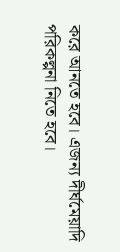করে আনতে হবে। এজন্য দীর্ঘমেয়াদি পরিকল্পনা নিতে হবে।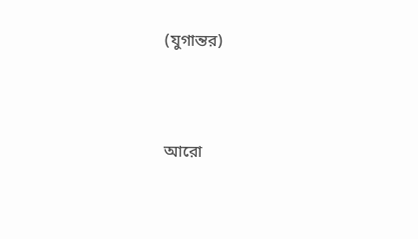(যুগান্তর)




আরো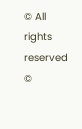© All rights reserved ©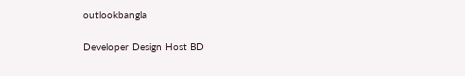outlookbangla

Developer Design Host BD